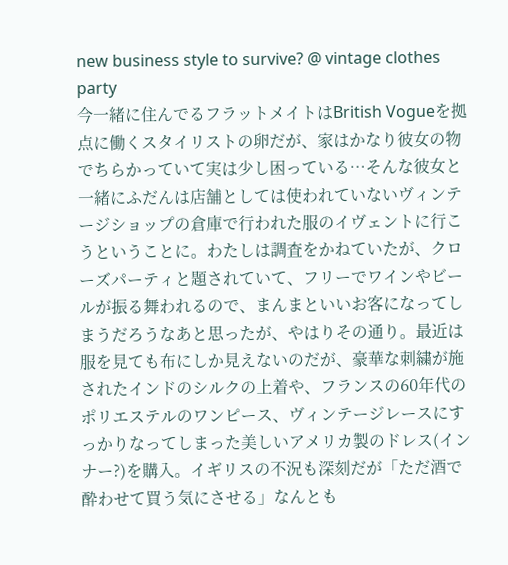new business style to survive? @ vintage clothes party
今一緒に住んでるフラットメイトはBritish Vogueを拠点に働くスタイリストの卵だが、家はかなり彼女の物でちらかっていて実は少し困っている…そんな彼女と一緒にふだんは店舗としては使われていないヴィンテージショップの倉庫で行われた服のイヴェントに行こうということに。わたしは調査をかねていたが、クローズパーティと題されていて、フリーでワインやビールが振る舞われるので、まんまといいお客になってしまうだろうなあと思ったが、やはりその通り。最近は服を見ても布にしか見えないのだが、豪華な刺繍が施されたインドのシルクの上着や、フランスの60年代のポリエステルのワンピース、ヴィンテージレースにすっかりなってしまった美しいアメリカ製のドレス(インナー?)を購入。イギリスの不況も深刻だが「ただ酒で酔わせて買う気にさせる」なんとも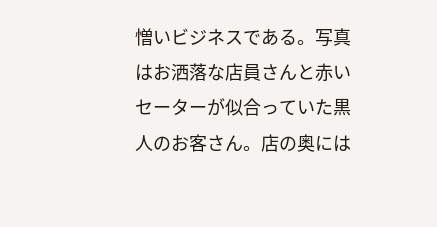憎いビジネスである。写真はお洒落な店員さんと赤いセーターが似合っていた黒人のお客さん。店の奥には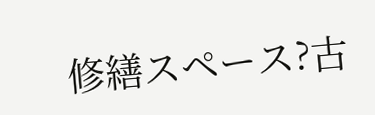修繕スペース?古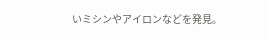いミシンやアイロンなどを発見。